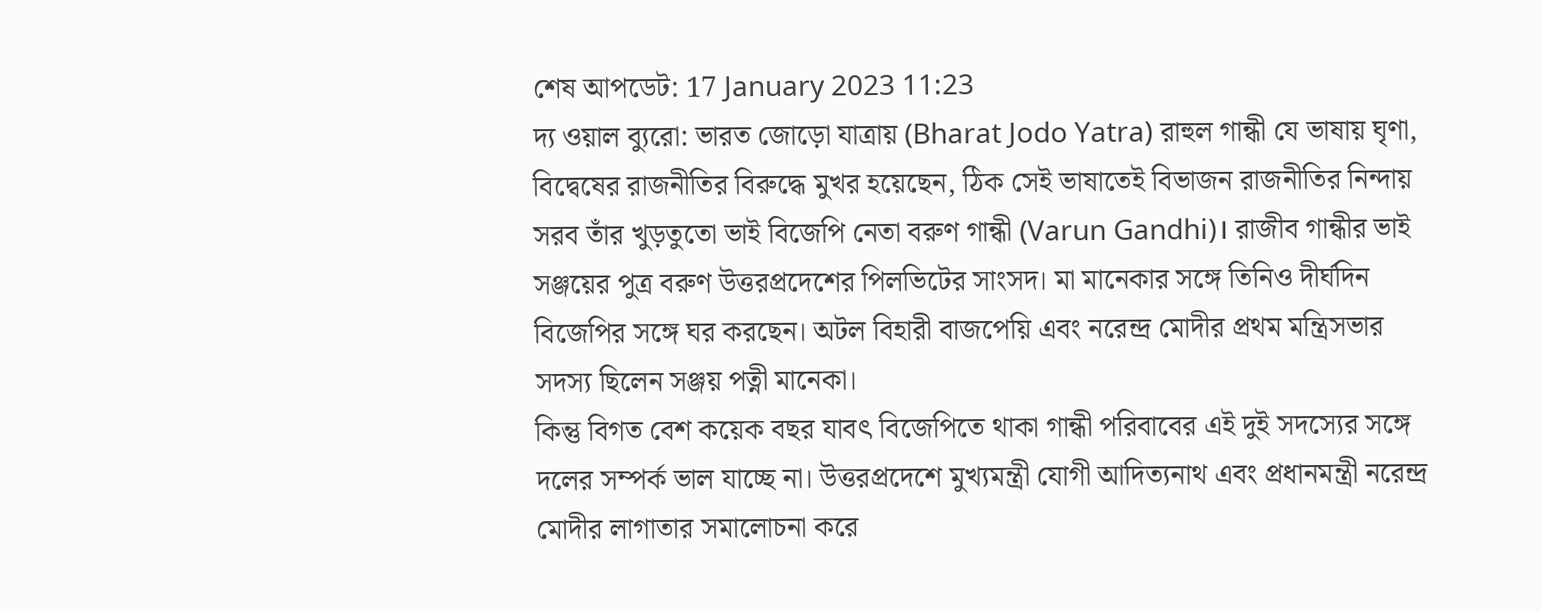শেষ আপডেট: 17 January 2023 11:23
দ্য ওয়াল ব্যুরো: ভারত জোড়ো যাত্রায় (Bharat Jodo Yatra) রাহুল গান্ধী যে ভাষায় ঘৃণা, বিদ্বেষের রাজনীতির বিরুদ্ধে মুখর হয়েছেন, ঠিক সেই ভাষাতেই বিভাজন রাজনীতির নিন্দায় সরব তাঁর খুড়তুতো ভাই বিজেপি নেতা বরুণ গান্ধী (Varun Gandhi)। রাজীব গান্ধীর ভাই সঞ্জয়ের পুত্র বরুণ উত্তরপ্রদেশের পিলভিটের সাংসদ। মা মানেকার সঙ্গে তিনিও দীর্ঘদিন বিজেপির সঙ্গে ঘর করছেন। অটল বিহারী বাজপেয়ি এবং নরেন্দ্র মোদীর প্রথম মন্ত্রিসভার সদস্য ছিলেন সঞ্জয় পত্নী মানেকা।
কিন্তু বিগত বেশ কয়েক বছর যাবৎ বিজেপিতে থাকা গান্ধী পরিবাবের এই দুই সদস্যের সঙ্গে দলের সম্পর্ক ভাল যাচ্ছে না। উত্তরপ্রদেশে মুখ্যমন্ত্রী যোগী আদিত্যনাথ এবং প্রধানমন্ত্রী নরেন্দ্র মোদীর লাগাতার সমালোচনা করে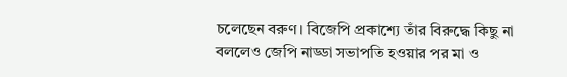চলেছেন বরুণ। বিজেপি প্রকাশ্যে তাঁর বিরুদ্ধে কিছু না বললেও জেপি নাড্ডা সভাপতি হওয়ার পর মা ও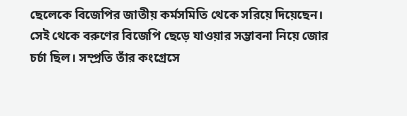ছেলেকে বিজেপির জাতীয় কর্মসমিতি থেকে সরিয়ে দিয়েছেন।
সেই থেকে বরুণের বিজেপি ছেড়ে যাওয়ার সম্ভাবনা নিয়ে জোর চর্চা ছিল। সম্প্রতি তাঁর কংগ্রেসে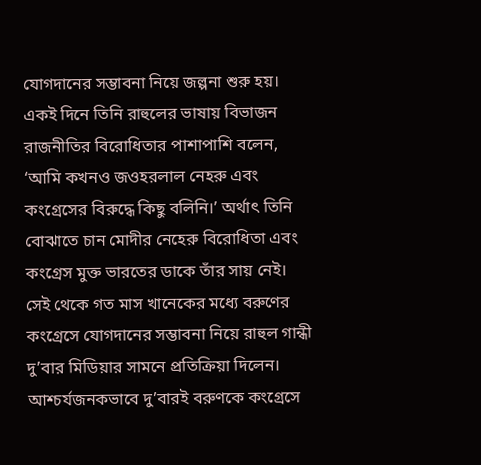যোগদানের সম্ভাবনা নিয়ে জল্পনা শুরু হয়। একই দিনে তিনি রাহুলের ভাষায় বিভাজন রাজনীতির বিরোধিতার পাশাপাশি বলেন, ‘আমি কখনও জওহরলাল নেহরু এবং কংগ্রেসের বিরুদ্ধে কিছু বলিনি।’ অর্থাৎ তিনি বোঝাতে চান মোদীর নেহেরু বিরোধিতা এবং কংগ্রেস মুক্ত ভারতের ডাকে তাঁর সায় নেই।
সেই থেকে গত মাস খানেকের মধ্যে বরুণের কংগ্রেসে যোগদানের সম্ভাবনা নিয়ে রাহুল গান্ধী দু’বার মিডিয়ার সামনে প্রতিক্রিয়া দিলেন। আশ্চর্যজনকভাবে দু’বারই বরুণকে কংগ্রেসে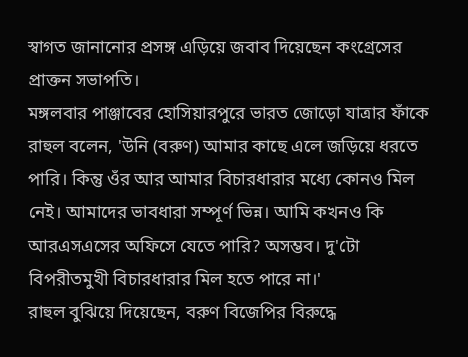স্বাগত জানানোর প্রসঙ্গ এড়িয়ে জবাব দিয়েছেন কংগ্রেসের প্রাক্তন সভাপতি।
মঙ্গলবার পাঞ্জাবের হোসিয়ারপুরে ভারত জোড়ো যাত্রার ফাঁকে রাহুল বলেন, 'উনি (বরুণ) আমার কাছে এলে জড়িয়ে ধরতে পারি। কিন্তু ওঁর আর আমার বিচারধারার মধ্যে কোনও মিল নেই। আমাদের ভাবধারা সম্পূর্ণ ভিন্ন। আমি কখনও কি আরএসএসের অফিসে যেতে পারি? অসম্ভব। দু'টো বিপরীতমুখী বিচারধারার মিল হতে পারে না।'
রাহুল বুঝিয়ে দিয়েছেন, বরুণ বিজেপির বিরুদ্ধে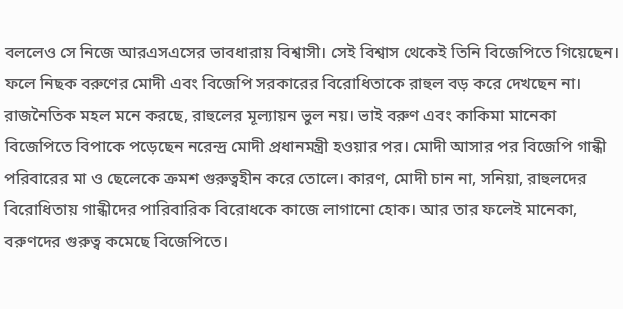বললেও সে নিজে আরএসএসের ভাবধারায় বিশ্বাসী। সেই বিশ্বাস থেকেই তিনি বিজেপিতে গিয়েছেন। ফলে নিছক বরুণের মোদী এবং বিজেপি সরকারের বিরোধিতাকে রাহুল বড় করে দেখছেন না।
রাজনৈতিক মহল মনে করছে, রাহুলের মূল্যায়ন ভুল নয়। ভাই বরুণ এবং কাকিমা মানেকা বিজেপিতে বিপাকে পড়েছেন নরেন্দ্র মোদী প্রধানমন্ত্রী হওয়ার পর। মোদী আসার পর বিজেপি গান্ধী পরিবারের মা ও ছেলেকে ক্রমশ গুরুত্বহীন করে তোলে। কারণ, মোদী চান না, সনিয়া, রাহুলদের বিরোধিতায় গান্ধীদের পারিবারিক বিরোধকে কাজে লাগানো হোক। আর তার ফলেই মানেকা, বরুণদের গুরুত্ব কমেছে বিজেপিতে।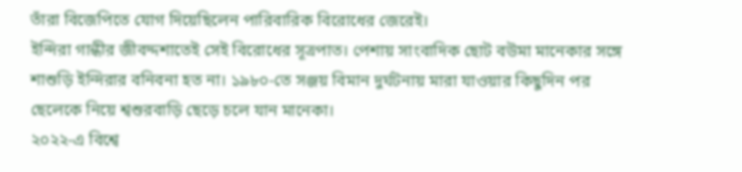তাঁরা বিজেপিতে যোগ দিয়েছিলেন পারিবারিক বিরোধের জেরেই।
ইন্দিরা গান্ধীর জীবদ্দশাতেই সেই বিরোধের সূত্রপাত। পেশায় সাংবাদিক ছোট বউমা মানেকার সঙ্গে শাশুড়ি ইন্দিরার বনিবনা হত না। ১৯৮০-তে সঞ্জয় বিমান দুর্ঘটনায় মারা যাওয়ার কিছুদিন পর ছেলেকে নিয়ে শ্বশুরবাড়ি ছেড়ে চলে যান মানেকা।
২০২২-এ বিশ্বে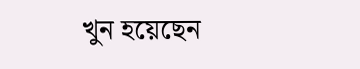খুন হয়েছেন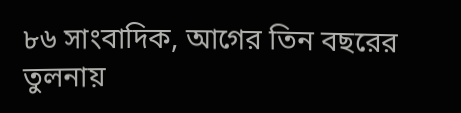৮৬ সাংবাদিক, আগের তিন বছরের তুলনায়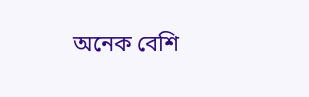অনেক বেশি